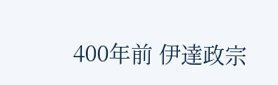400年前 伊達政宗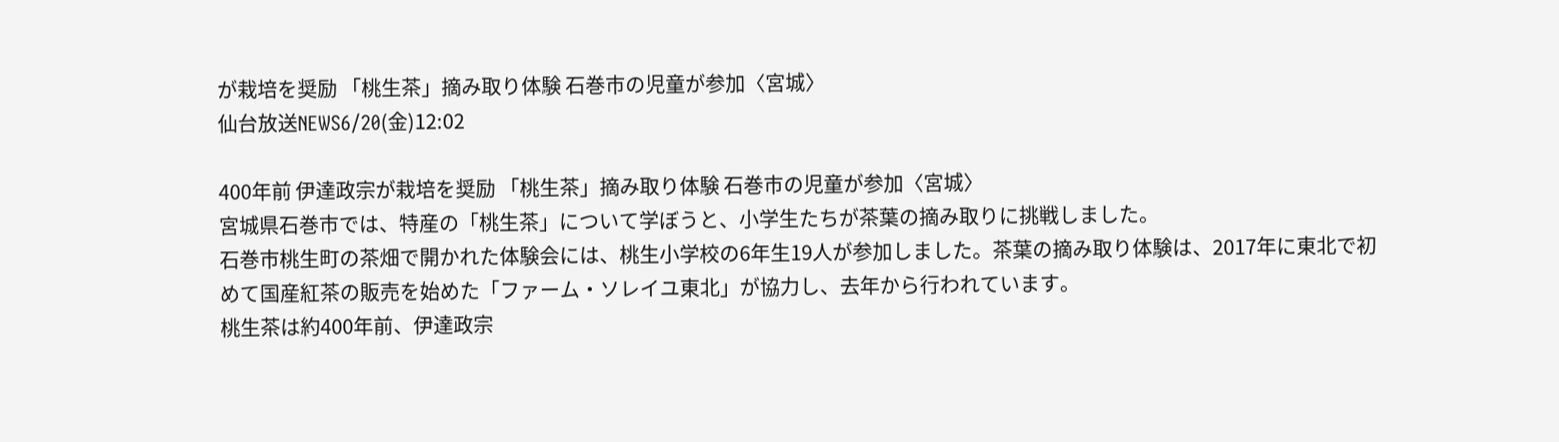が栽培を奨励 「桃生茶」摘み取り体験 石巻市の児童が参加〈宮城〉
仙台放送NEWS6/20(金)12:02

400年前 伊達政宗が栽培を奨励 「桃生茶」摘み取り体験 石巻市の児童が参加〈宮城〉
宮城県石巻市では、特産の「桃生茶」について学ぼうと、小学生たちが茶葉の摘み取りに挑戦しました。
石巻市桃生町の茶畑で開かれた体験会には、桃生小学校の6年生19人が参加しました。茶葉の摘み取り体験は、2017年に東北で初めて国産紅茶の販売を始めた「ファーム・ソレイユ東北」が協力し、去年から行われています。
桃生茶は約400年前、伊達政宗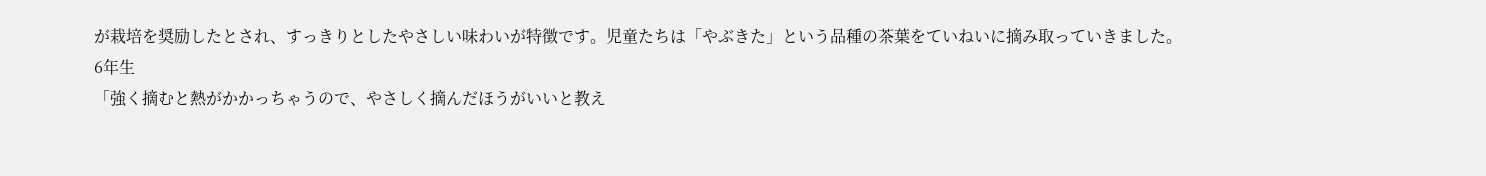が栽培を奨励したとされ、すっきりとしたやさしい味わいが特徴です。児童たちは「やぶきた」という品種の茶葉をていねいに摘み取っていきました。
6年生
「強く摘むと熱がかかっちゃうので、やさしく摘んだほうがいいと教え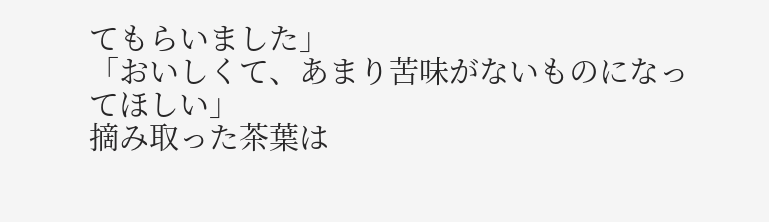てもらいました」
「おいしくて、あまり苦味がないものになってほしい」
摘み取った茶葉は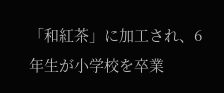「和紅茶」に加工され、6年生が小学校を卒業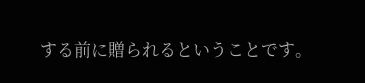する前に贈られるということです。